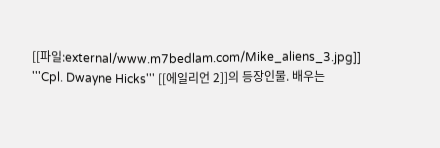[[파일:external/www.m7bedlam.com/Mike_aliens_3.jpg]] '''Cpl. Dwayne Hicks''' [[에일리언 2]]의 등장인물. 배우는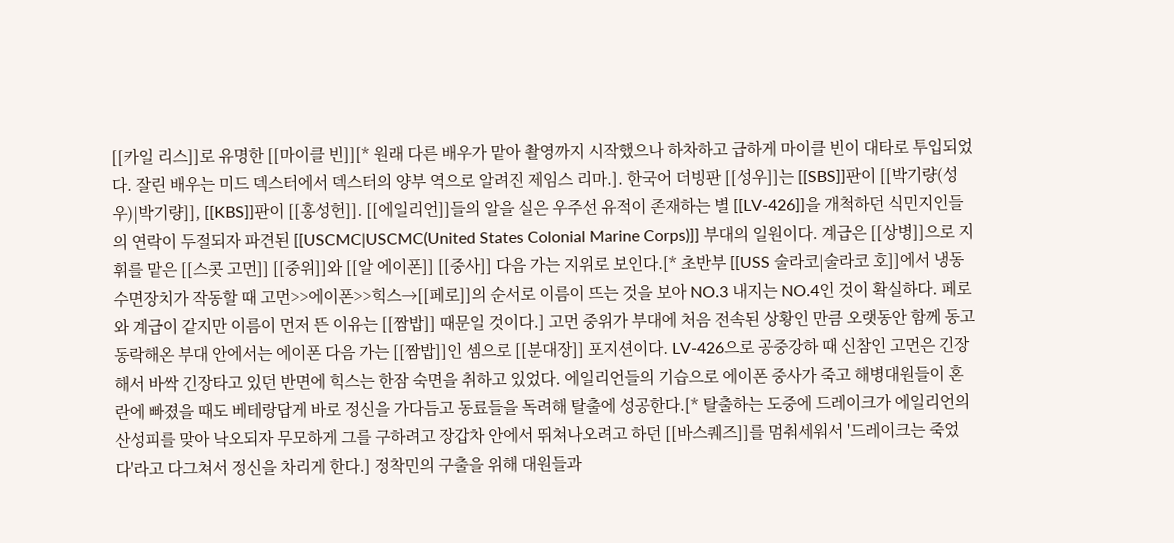[[카일 리스]]로 유명한 [[마이클 빈]][* 원래 다른 배우가 맡아 촬영까지 시작했으나 하차하고 급하게 마이클 빈이 대타로 투입되었다. 잘린 배우는 미드 덱스터에서 덱스터의 양부 역으로 알려진 제임스 리마.]. 한국어 더빙판 [[성우]]는 [[SBS]]판이 [[박기량(성우)|박기량]], [[KBS]]판이 [[홍성헌]]. [[에일리언]]들의 알을 실은 우주선 유적이 존재하는 별 [[LV-426]]을 개척하던 식민지인들의 연락이 두절되자 파견된 [[USCMC|USCMC(United States Colonial Marine Corps)]] 부대의 일원이다. 계급은 [[상병]]으로 지휘를 맡은 [[스콧 고먼]] [[중위]]와 [[알 에이폰]] [[중사]] 다음 가는 지위로 보인다.[* 초반부 [[USS 술라코|술라코 호]]에서 냉동수면장치가 작동할 때 고먼>>에이폰>>힉스→[[페로]]의 순서로 이름이 뜨는 것을 보아 NO.3 내지는 NO.4인 것이 확실하다. 페로와 계급이 같지만 이름이 먼저 뜬 이유는 [[짬밥]] 때문일 것이다.] 고먼 중위가 부대에 처음 전속된 상황인 만큼 오랫동안 함께 동고동락해온 부대 안에서는 에이폰 다음 가는 [[짬밥]]인 셈으로 [[분대장]] 포지션이다. LV-426으로 공중강하 때 신참인 고먼은 긴장해서 바싹 긴장타고 있던 반면에 힉스는 한잠 숙면을 취하고 있었다. 에일리언들의 기습으로 에이폰 중사가 죽고 해병대원들이 혼란에 빠졌을 때도 베테랑답게 바로 정신을 가다듬고 동료들을 독려해 탈출에 성공한다.[* 탈출하는 도중에 드레이크가 에일리언의 산성피를 맞아 낙오되자 무모하게 그를 구하려고 장갑차 안에서 뛰쳐나오려고 하던 [[바스퀘즈]]를 멈춰세워서 '드레이크는 죽었다'라고 다그쳐서 정신을 차리게 한다.] 정착민의 구출을 위해 대원들과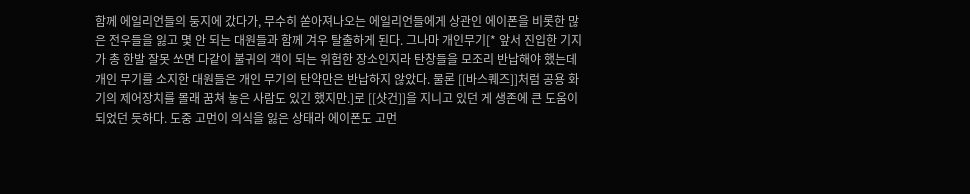함께 에일리언들의 둥지에 갔다가, 무수히 쏟아져나오는 에일리언들에게 상관인 에이폰을 비롯한 많은 전우들을 잃고 몇 안 되는 대원들과 함께 겨우 탈출하게 된다. 그나마 개인무기[* 앞서 진입한 기지가 총 한발 잘못 쏘면 다같이 불귀의 객이 되는 위험한 장소인지라 탄창들을 모조리 반납해야 했는데 개인 무기를 소지한 대원들은 개인 무기의 탄약만은 반납하지 않았다. 물론 [[바스퀘즈]]처럼 공용 화기의 제어장치를 몰래 꿈쳐 놓은 사람도 있긴 했지만.]로 [[샷건]]을 지니고 있던 게 생존에 큰 도움이 되었던 듯하다. 도중 고먼이 의식을 잃은 상태라 에이폰도 고먼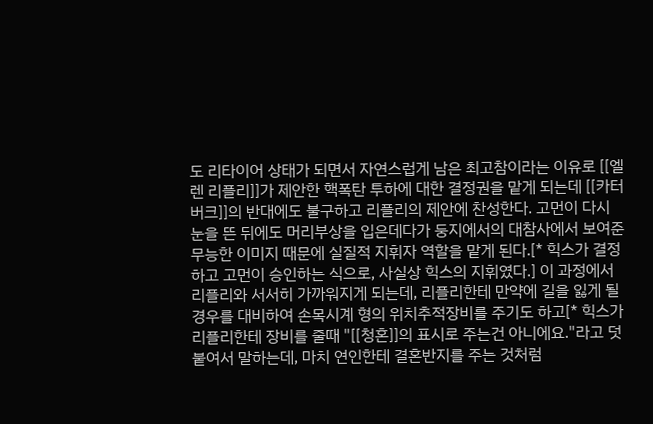도 리타이어 상태가 되면서 자연스럽게 남은 최고참이라는 이유로 [[엘렌 리플리]]가 제안한 핵폭탄 투하에 대한 결정권을 맡게 되는데 [[카터 버크]]의 반대에도 불구하고 리플리의 제안에 찬성한다. 고먼이 다시 눈을 뜬 뒤에도 머리부상을 입은데다가 둥지에서의 대참사에서 보여준 무능한 이미지 때문에 실질적 지휘자 역할을 맡게 된다.[* 힉스가 결정하고 고먼이 승인하는 식으로, 사실상 힉스의 지휘였다.] 이 과정에서 리플리와 서서히 가까워지게 되는데, 리플리한테 만약에 길을 잃게 될 경우를 대비하여 손목시계 형의 위치추적장비를 주기도 하고[* 힉스가 리플리한테 장비를 줄때 "[[청혼]]의 표시로 주는건 아니에요."라고 덧붙여서 말하는데, 마치 연인한테 결혼반지를 주는 것처럼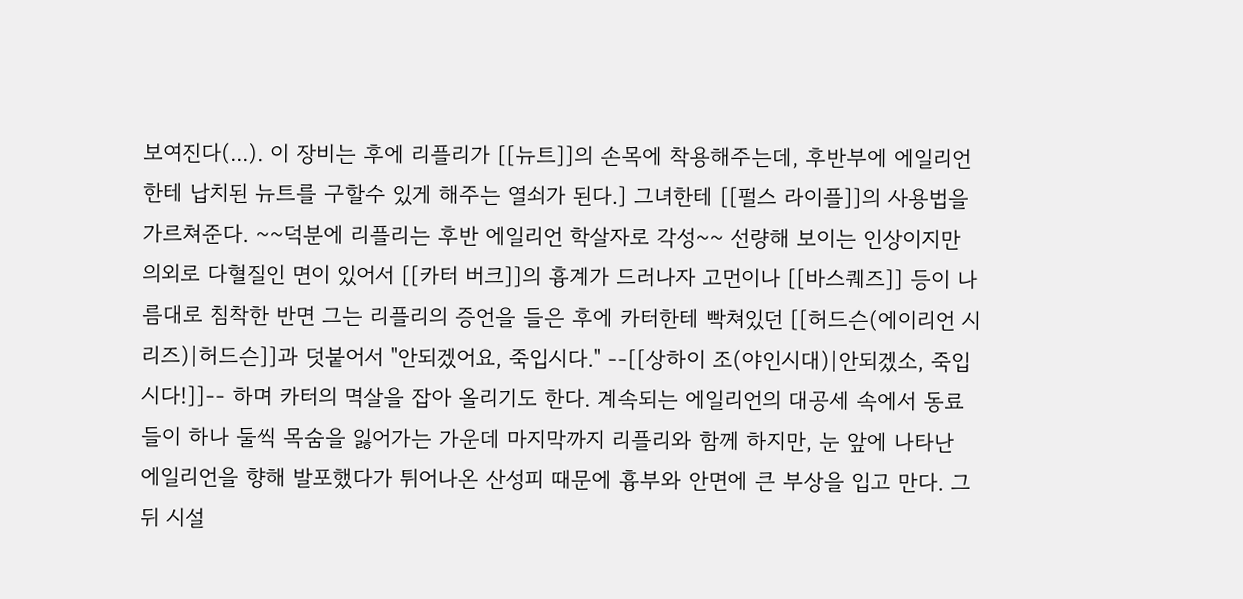보여진다(...). 이 장비는 후에 리플리가 [[뉴트]]의 손목에 착용해주는데, 후반부에 에일리언한테 납치된 뉴트를 구할수 있게 해주는 열쇠가 된다.] 그녀한테 [[펄스 라이플]]의 사용법을 가르쳐준다. ~~덕분에 리플리는 후반 에일리언 학살자로 각성~~ 선량해 보이는 인상이지만 의외로 다혈질인 면이 있어서 [[카터 버크]]의 흉계가 드러나자 고먼이나 [[바스퀘즈]] 등이 나름대로 침착한 반면 그는 리플리의 증언을 들은 후에 카터한테 빡쳐있던 [[허드슨(에이리언 시리즈)|허드슨]]과 덧붙어서 "안되겠어요, 죽입시다." --[[상하이 조(야인시대)|안되겠소, 죽입시다!]]-- 하며 카터의 멱살을 잡아 올리기도 한다. 계속되는 에일리언의 대공세 속에서 동료들이 하나 둘씩 목숨을 잃어가는 가운데 마지막까지 리플리와 함께 하지만, 눈 앞에 나타난 에일리언을 향해 발포했다가 튀어나온 산성피 때문에 흉부와 안면에 큰 부상을 입고 만다. 그 뒤 시설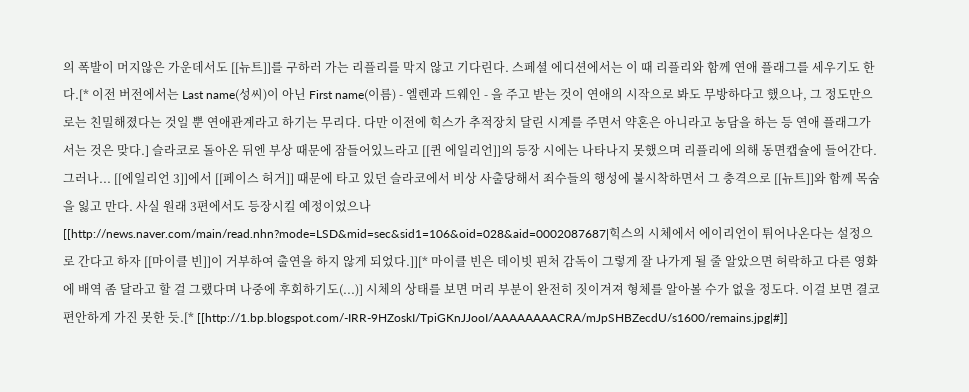의 폭발이 머지않은 가운데서도 [[뉴트]]를 구하러 가는 리플리를 막지 않고 기다린다. 스페셜 에디션에서는 이 때 리플리와 함께 연애 플래그를 세우기도 한다.[* 이전 버전에서는 Last name(성씨)이 아닌 First name(이름) - 엘렌과 드웨인 - 을 주고 받는 것이 연애의 시작으로 봐도 무방하다고 했으나, 그 정도만으로는 친밀해졌다는 것일 뿐 연애관계라고 하기는 무리다. 다만 이전에 힉스가 추적장치 달린 시계를 주면서 약혼은 아니라고 농담을 하는 등 연애 플래그가 서는 것은 맞다.] 슬라코로 돌아온 뒤엔 부상 때문에 잠들어있느라고 [[퀸 에일리언]]의 등장 시에는 나타나지 못했으며 리플리에 의해 동면캡슐에 들어간다. 그러나... [[에일리언 3]]에서 [[페이스 허거]] 때문에 타고 있던 슬라코에서 비상 사출당해서 죄수들의 행성에 불시착하면서 그 충격으로 [[뉴트]]와 함께 목숨을 잃고 만다. 사실 원래 3편에서도 등장시킬 예정이었으나 [[http://news.naver.com/main/read.nhn?mode=LSD&mid=sec&sid1=106&oid=028&aid=0002087687|힉스의 시체에서 에이리언이 튀어나온다는 설정으로 간다고 하자 [[마이클 빈]]이 거부하여 출연을 하지 않게 되었다.]][* 마이클 빈은 데이빗 핀처 감독이 그렇게 잘 나가게 될 줄 알았으면 허락하고 다른 영화에 배역 좀 달라고 할 걸 그랬다며 나중에 후회하기도(...)] 시체의 상태를 보면 머리 부분이 완전히 짓이겨져 형체를 알아볼 수가 없을 정도다. 이걸 보면 결코 편안하게 가진 못한 듯.[* [[http://1.bp.blogspot.com/-IRR-9HZoskI/TpiGKnJJooI/AAAAAAAACRA/mJpSHBZecdU/s1600/remains.jpg|#]]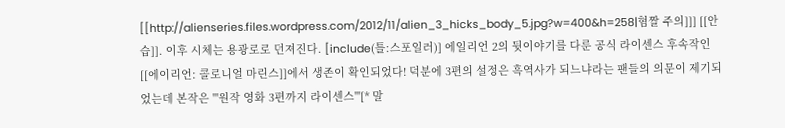[[http://alienseries.files.wordpress.com/2012/11/alien_3_hicks_body_5.jpg?w=400&h=258|혐짤 주의]]] [[안습]]. 이후 시체는 용광로로 던져진다. [include(틀:스포일러)] 에일리언 2의 뒷이야기를 다룬 공식 라이센스 후속작인 [[에이리언: 콜로니얼 마린스]]에서 생존이 확인되었다! 덕분에 3편의 설정은 흑역사가 되느냐라는 팬들의 의문이 제기되었는데 본작은 '''원작 영화 3편까지 라이센스'''[* 말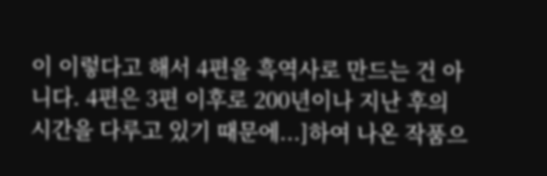이 이렇다고 해서 4편을 흑역사로 만드는 건 아니다. 4편은 3편 이후로 200년이나 지난 후의 시간을 다루고 있기 때문에...]하여 나온 작품으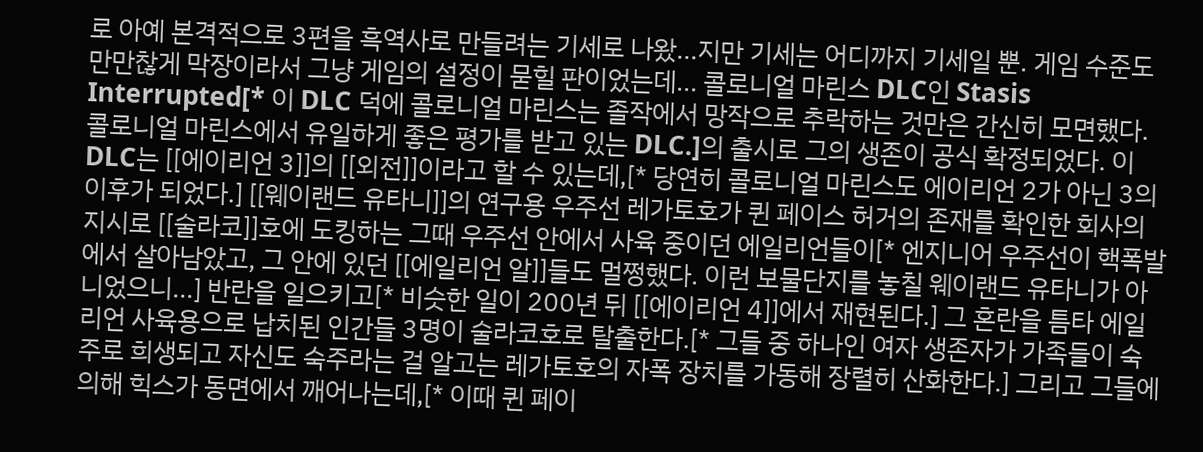로 아예 본격적으로 3편을 흑역사로 만들려는 기세로 나왔...지만 기세는 어디까지 기세일 뿐. 게임 수준도 만만찮게 막장이라서 그냥 게임의 설정이 묻힐 판이었는데... 콜로니얼 마린스 DLC인 Stasis Interrupted[* 이 DLC 덕에 콜로니얼 마린스는 졸작에서 망작으로 추락하는 것만은 간신히 모면했다. 콜로니얼 마린스에서 유일하게 좋은 평가를 받고 있는 DLC.]의 출시로 그의 생존이 공식 확정되었다. 이 DLC는 [[에이리언 3]]의 [[외전]]이라고 할 수 있는데,[* 당연히 콜로니얼 마린스도 에이리언 2가 아닌 3의 이후가 되었다.] [[웨이랜드 유타니]]의 연구용 우주선 레가토호가 퀸 페이스 허거의 존재를 확인한 회사의 지시로 [[술라코]]호에 도킹하는 그때 우주선 안에서 사육 중이던 에일리언들이[* 엔지니어 우주선이 핵폭발에서 살아남았고, 그 안에 있던 [[에일리언 알]]들도 멀쩡했다. 이런 보물단지를 놓칠 웨이랜드 유타니가 아니었으니...] 반란을 일으키고[* 비슷한 일이 200년 뒤 [[에이리언 4]]에서 재현된다.] 그 혼란을 틈타 에일리언 사육용으로 납치된 인간들 3명이 술라코호로 탈출한다.[* 그들 중 하나인 여자 생존자가 가족들이 숙주로 희생되고 자신도 숙주라는 걸 알고는 레가토호의 자폭 장치를 가동해 장렬히 산화한다.] 그리고 그들에 의해 힉스가 동면에서 깨어나는데,[* 이때 퀸 페이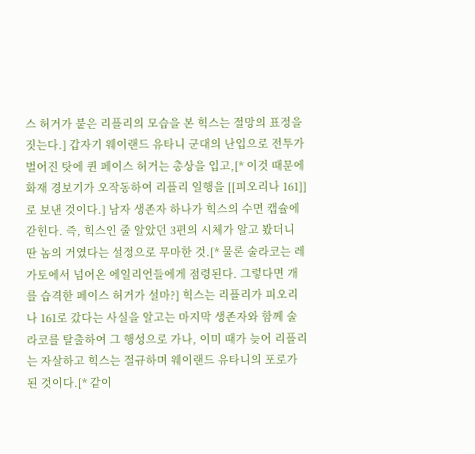스 허거가 붙은 리플리의 모습을 본 힉스는 절망의 표정을 짓는다.] 갑자기 웨이랜드 유타니 군대의 난입으로 전투가 벌어진 탓에 퀸 페이스 허거는 총상을 입고,[* 이것 때문에 화재 경보기가 오작동하여 리플리 일행을 [[피오리나 161]]로 보낸 것이다.] 남자 생존자 하나가 힉스의 수면 캡슐에 갇힌다. 즉, 힉스인 줄 알았던 3편의 시체가 알고 봤더니 딴 놈의 거였다는 설정으로 무마한 것.[* 물론 술라코는 레가토에서 넘어온 에일리언들에게 점령된다. 그렇다면 개를 습격한 페이스 허거가 설마?] 힉스는 리플리가 피오리나 161로 갔다는 사실을 알고는 마지막 생존자와 함께 술라코를 탈출하여 그 행성으로 가나, 이미 때가 늦어 리플리는 자살하고 힉스는 절규하며 웨이랜드 유타니의 포로가 된 것이다.[* 같이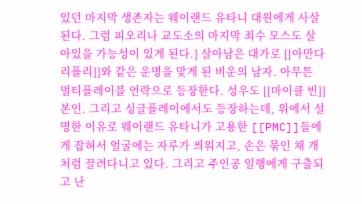있던 마지막 생존자는 웨이랜드 유타니 대원에게 사살된다. 그럼 피오리나 교도소의 마지막 죄수 모스도 살아있을 가능성이 있게 된다.] 살아남은 대가로 [[아만다 리플리]]와 같은 운명을 맞게 된 비운의 남자. 아무튼 멀티플레이블 언락으로 등장한다. 성우도 [[마이클 빈]] 본인. 그리고 싱글플레이에서도 등장하는데, 위에서 설명한 이유로 웨이랜드 유타니가 고용한 [[PMC]]들에게 잡혀서 얼굴에는 자루가 씌워지고, 손은 묶인 채 개처럼 끌려다니고 있다. 그리고 주인공 일행에게 구출되고 난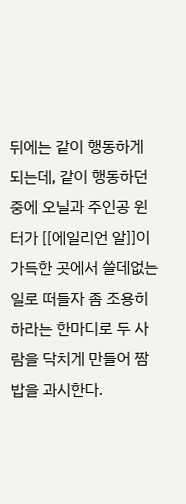뒤에는 같이 행동하게 되는데, 같이 행동하던 중에 오닐과 주인공 윈터가 [[에일리언 알]]이 가득한 곳에서 쓸데없는 일로 떠들자 좀 조용히 하라는 한마디로 두 사람을 닥치게 만들어 짬밥을 과시한다.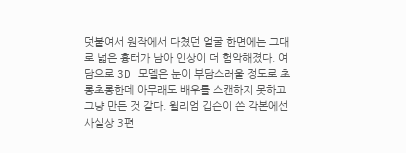덧붙여서 원작에서 다쳤던 얼굴 한면에는 그대로 넓은 흉터가 남아 인상이 더 험악해졌다. 여담으로 3D 모델은 눈이 부담스러울 정도로 초롱초롱한데 아무래도 배우를 스캔하지 못하고 그냥 만든 것 같다. 윌리엄 깁슨이 쓴 각본에선 사실상 3편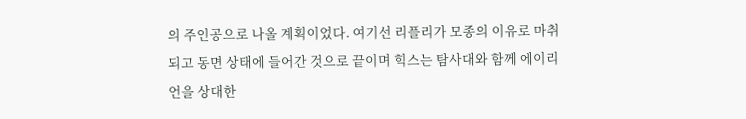의 주인공으로 나올 계획이었다. 여기선 리플리가 모종의 이유로 마취되고 동면 상태에 들어간 것으로 끝이며 힉스는 탐사대와 함께 에이리언을 상대한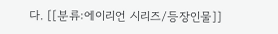다. [[분류:에이리언 시리즈/등장인물]]